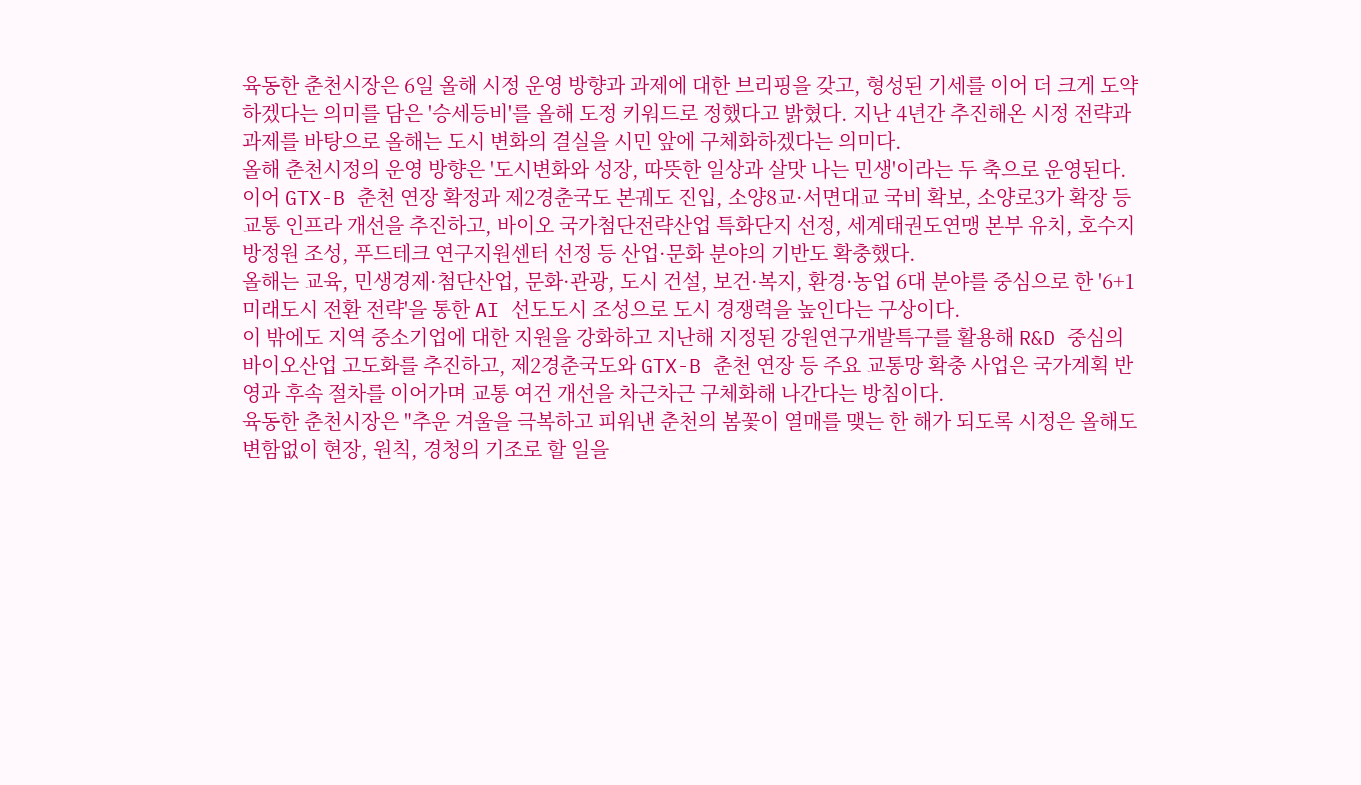육동한 춘천시장은 6일 올해 시정 운영 방향과 과제에 대한 브리핑을 갖고, 형성된 기세를 이어 더 크게 도약하겠다는 의미를 담은 '승세등비'를 올해 도정 키워드로 정했다고 밝혔다. 지난 4년간 추진해온 시정 전략과 과제를 바탕으로 올해는 도시 변화의 결실을 시민 앞에 구체화하겠다는 의미다.
올해 춘천시정의 운영 방향은 '도시변화와 성장, 따뜻한 일상과 살맛 나는 민생'이라는 두 축으로 운영된다.
이어 GTX-B 춘천 연장 확정과 제2경춘국도 본궤도 진입, 소양8교·서면대교 국비 확보, 소양로3가 확장 등 교통 인프라 개선을 추진하고, 바이오 국가첨단전략산업 특화단지 선정, 세계태권도연맹 본부 유치, 호수지방정원 조성, 푸드테크 연구지원센터 선정 등 산업·문화 분야의 기반도 확충했다.
올해는 교육, 민생경제·첨단산업, 문화·관광, 도시 건설, 보건·복지, 환경·농업 6대 분야를 중심으로 한 '6+1 미래도시 전환 전략'을 통한 AI 선도도시 조성으로 도시 경쟁력을 높인다는 구상이다.
이 밖에도 지역 중소기업에 대한 지원을 강화하고 지난해 지정된 강원연구개발특구를 활용해 R&D 중심의 바이오산업 고도화를 추진하고, 제2경춘국도와 GTX-B 춘천 연장 등 주요 교통망 확충 사업은 국가계획 반영과 후속 절차를 이어가며 교통 여건 개선을 차근차근 구체화해 나간다는 방침이다.
육동한 춘천시장은 "추운 겨울을 극복하고 피워낸 춘천의 봄꽃이 열매를 맺는 한 해가 되도록 시정은 올해도 변함없이 현장, 원칙, 경청의 기조로 할 일을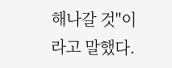해나갈 것"이라고 말했다.